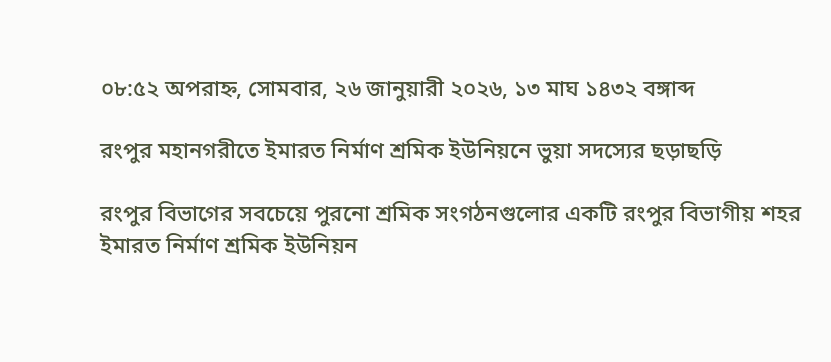০৮:৫২ অপরাহ্ন, সোমবার, ২৬ জানুয়ারী ২০২৬, ১৩ মাঘ ১৪৩২ বঙ্গাব্দ

রংপুর মহানগরীতে ইমারত নির্মাণ শ্রমিক ইউনিয়নে ভুয়া সদস্যের ছড়াছড়ি

রংপুর বিভাগের সবচেয়ে পুরনো শ্রমিক সংগঠনগুলোর একটি রংপুর বিভাগীয় শহর
ইমারত নির্মাণ শ্রমিক ইউনিয়ন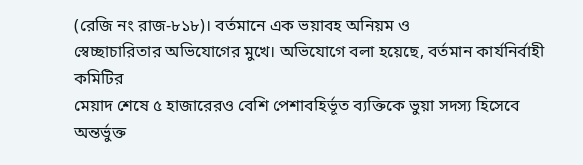(রেজি নং রাজ-৮১৮)। বর্তমানে এক ভয়াবহ অনিয়ম ও
স্বেচ্ছাচারিতার অভিযোগের মুখে। অভিযোগে বলা হয়েছে, বর্তমান কার্যনির্বাহী কমিটির
মেয়াদ শেষে ৫ হাজারেরও বেশি পেশাবহির্ভূত ব্যক্তিকে ভুয়া সদস্য হিসেবে অন্তর্ভুক্ত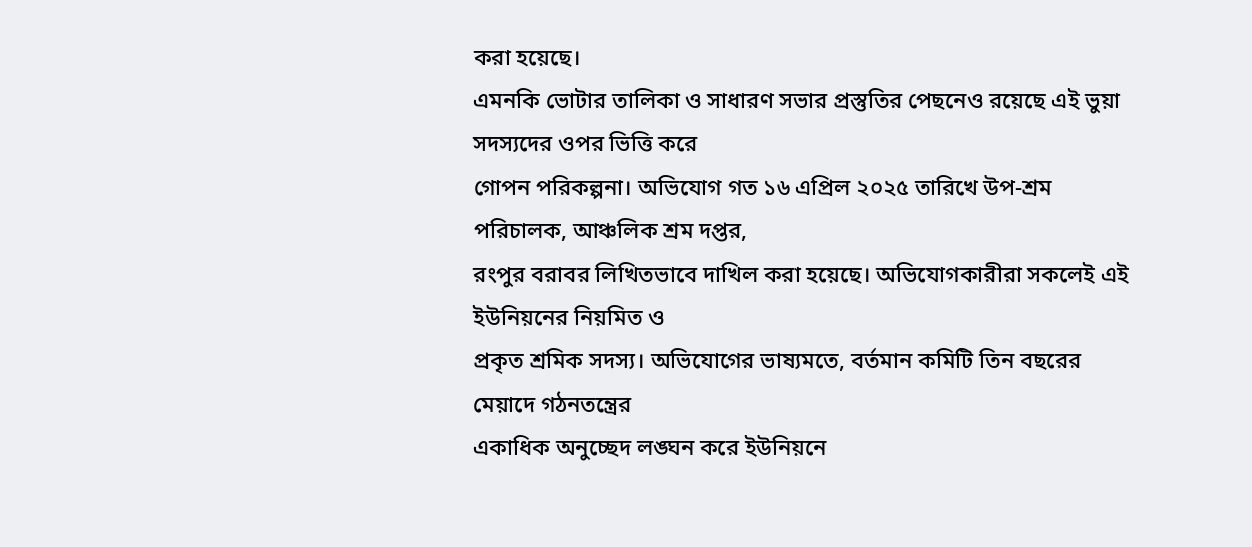করা হয়েছে।
এমনকি ভোটার তালিকা ও সাধারণ সভার প্রস্তুতির পেছনেও রয়েছে এই ভুয়া সদস্যদের ওপর ভিত্তি করে
গোপন পরিকল্পনা। অভিযোগ গত ১৬ এপ্রিল ২০২৫ তারিখে উপ-শ্রম পরিচালক, আঞ্চলিক শ্রম দপ্তর,
রংপুর বরাবর লিখিতভাবে দাখিল করা হয়েছে। অভিযোগকারীরা সকলেই এই ইউনিয়নের নিয়মিত ও
প্রকৃত শ্রমিক সদস্য। অভিযোগের ভাষ্যমতে, বর্তমান কমিটি তিন বছরের মেয়াদে গঠনতন্ত্রের
একাধিক অনুচ্ছেদ লঙ্ঘন করে ইউনিয়নে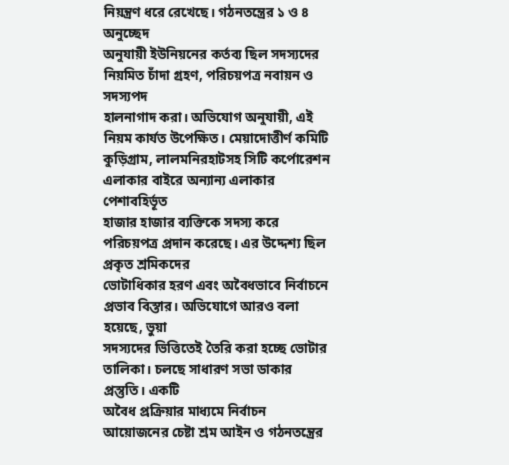নিয়ন্ত্রণ ধরে রেখেছে। গঠনতন্ত্রের ১ ও ৪ অনুচ্ছেদ
অনুযায়ী ইউনিয়নের কর্তব্য ছিল সদস্যদের নিয়মিত চাঁদা গ্রহণ, পরিচয়পত্র নবায়ন ও সদস্যপদ
হালনাগাদ করা। অভিযোগ অনুযায়ী, এই নিয়ম কার্যত উপেক্ষিত। মেয়াদোত্তীর্ণ কমিটি
কুড়িগ্রাম, লালমনিরহাটসহ সিটি কর্পোরেশন এলাকার বাইরে অন্যান্য এলাকার পেশাবহির্ভূত
হাজার হাজার ব্যক্তিকে সদস্য করে পরিচয়পত্র প্রদান করেছে। এর উদ্দেশ্য ছিল প্রকৃত শ্রমিকদের
ভোটাধিকার হরণ এবং অবৈধভাবে নির্বাচনে প্রভাব বিস্তার। অভিযোগে আরও বলা হয়েছে, ভুয়া
সদস্যদের ভিত্তিতেই তৈরি করা হচ্ছে ভোটার তালিকা। চলছে সাধারণ সভা ডাকার প্রস্তুতি। একটি
অবৈধ প্রক্রিয়ার মাধ্যমে নির্বাচন আয়োজনের চেষ্টা শ্রম আইন ও গঠনতন্ত্রের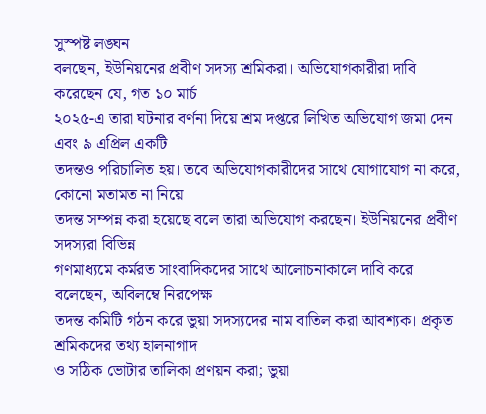সুস্পষ্ট লঙ্ঘন
বলছেন, ইউনিয়নের প্রবীণ সদস্য শ্রমিকরা। অভিযোগকারীরা দাবি করেছেন যে, গত ১০ মার্চ
২০২৫-এ তারা ঘটনার বর্ণনা দিয়ে শ্রম দপ্তরে লিখিত অভিযোগ জমা দেন এবং ৯ এপ্রিল একটি
তদন্তও পরিচালিত হয়। তবে অভিযোগকারীদের সাথে যোগাযোগ না করে, কোনো মতামত না নিয়ে
তদন্ত সম্পন্ন করা হয়েছে বলে তারা অভিযোগ করছেন। ইউনিয়নের প্রবীণ সদস্যরা বিভিন্ন
গণমাধ্যমে কর্মরত সাংবাদিকদের সাথে আলোচনাকালে দাবি করে বলেছেন, অবিলম্বে নিরপেক্ষ
তদন্ত কমিটি গঠন করে ভুয়া সদস্যদের নাম বাতিল করা আবশ্যক। প্রকৃত শ্রমিকদের তথ্য হালনাগাদ
ও সঠিক ভোটার তালিকা প্রণয়ন করা; ভুয়া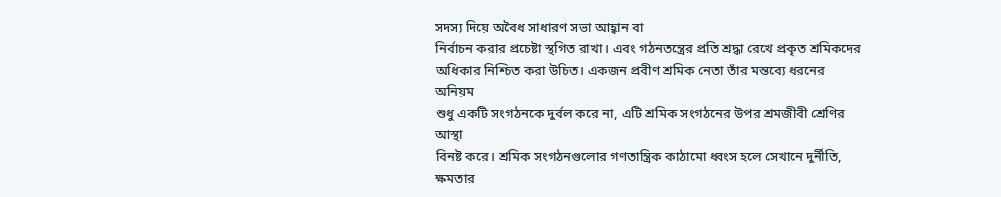সদস্য দিয়ে অবৈধ সাধারণ সভা আহ্বান বা
নির্বাচন করার প্রচেষ্টা স্থগিত রাখা। এবং গঠনতন্ত্রের প্রতি শ্রদ্ধা রেখে প্রকৃত শ্রমিকদের
অধিকার নিশ্চিত করা উচিত। একজন প্রবীণ শ্রমিক নেতা তাঁর মন্তব্যে ধরনের অনিয়ম
শুধু একটি সংগঠনকে দুর্বল করে না, এটি শ্রমিক সংগঠনের উপর শ্রমজীবী শ্রেণির আস্থা
বিনষ্ট করে। শ্রমিক সংগঠনগুলোর গণতান্ত্রিক কাঠামো ধ্বংস হলে সেখানে দুর্নীতি, ক্ষমতার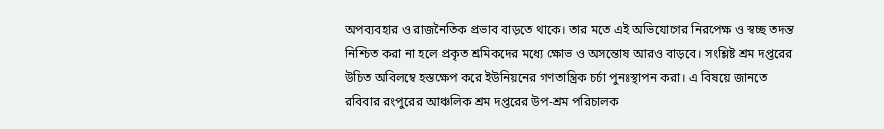অপব্যবহার ও রাজনৈতিক প্রভাব বাড়তে থাকে। তার মতে এই অভিযোগের নিরপেক্ষ ও স্বচ্ছ তদন্ত
নিশ্চিত করা না হলে প্রকৃত শ্রমিকদের মধ্যে ক্ষোভ ও অসন্তোষ আরও বাড়বে। সংশ্লিষ্ট শ্রম দপ্তরের
উচিত অবিলম্বে হস্তক্ষেপ করে ইউনিয়নের গণতান্ত্রিক চর্চা পুনঃস্থাপন করা। এ বিষয়ে জানতে
রবিবার রংপুরের আঞ্চলিক শ্রম দপ্তরের উপ-শ্রম পরিচালক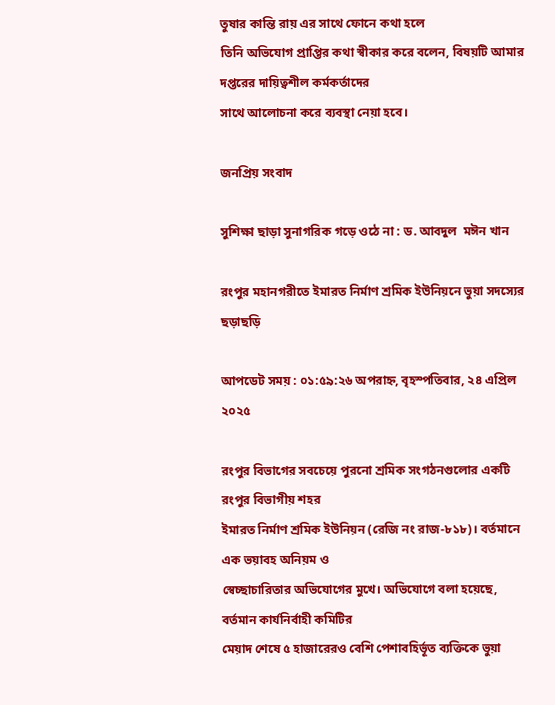তুষার কান্তি রায় এর সাথে ফোনে কথা হলে
তিনি অভিযোগ প্রাপ্তির কথা স্বীকার করে বলেন, বিষয়টি আমার দপ্তরের দায়িত্বশীল কর্মকর্তাদের
সাথে আলোচনা করে ব্যবস্থা নেয়া হবে।

জনপ্রিয় সংবাদ

সুশিক্ষা ছাড়া সুনাগরিক গড়ে ওঠে না : ড. আবদুল  মঈন খান

রংপুর মহানগরীতে ইমারত নির্মাণ শ্রমিক ইউনিয়নে ভুয়া সদস্যের ছড়াছড়ি

আপডেট সময় : ০১:৫৯:২৬ অপরাহ্ন, বৃহস্পতিবার, ২৪ এপ্রিল ২০২৫

রংপুর বিভাগের সবচেয়ে পুরনো শ্রমিক সংগঠনগুলোর একটি রংপুর বিভাগীয় শহর
ইমারত নির্মাণ শ্রমিক ইউনিয়ন (রেজি নং রাজ-৮১৮)। বর্তমানে এক ভয়াবহ অনিয়ম ও
স্বেচ্ছাচারিতার অভিযোগের মুখে। অভিযোগে বলা হয়েছে, বর্তমান কার্যনির্বাহী কমিটির
মেয়াদ শেষে ৫ হাজারেরও বেশি পেশাবহির্ভূত ব্যক্তিকে ভুয়া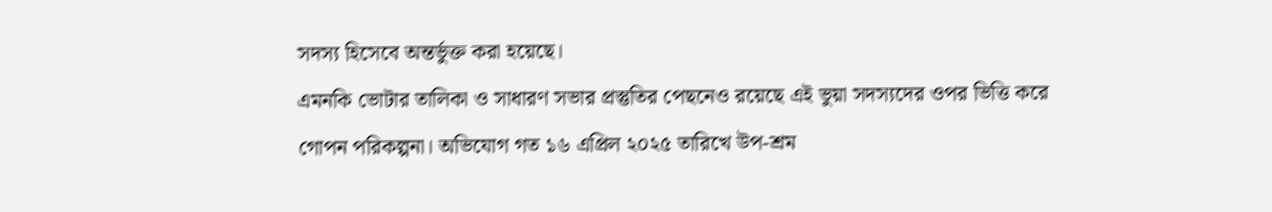সদস্য হিসেবে অন্তর্ভুক্ত করা হয়েছে।
এমনকি ভোটার তালিকা ও সাধারণ সভার প্রস্তুতির পেছনেও রয়েছে এই ভুয়া সদস্যদের ওপর ভিত্তি করে
গোপন পরিকল্পনা। অভিযোগ গত ১৬ এপ্রিল ২০২৫ তারিখে উপ-শ্রম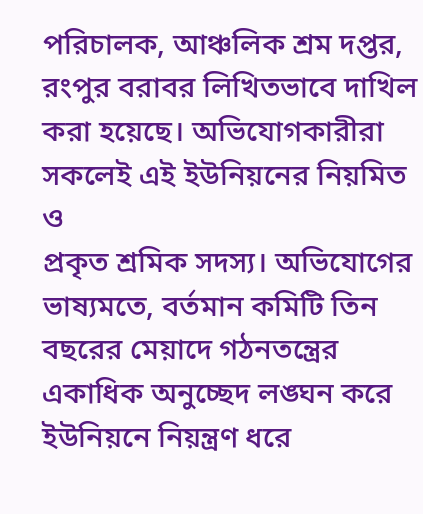পরিচালক, আঞ্চলিক শ্রম দপ্তর,
রংপুর বরাবর লিখিতভাবে দাখিল করা হয়েছে। অভিযোগকারীরা সকলেই এই ইউনিয়নের নিয়মিত ও
প্রকৃত শ্রমিক সদস্য। অভিযোগের ভাষ্যমতে, বর্তমান কমিটি তিন বছরের মেয়াদে গঠনতন্ত্রের
একাধিক অনুচ্ছেদ লঙ্ঘন করে ইউনিয়নে নিয়ন্ত্রণ ধরে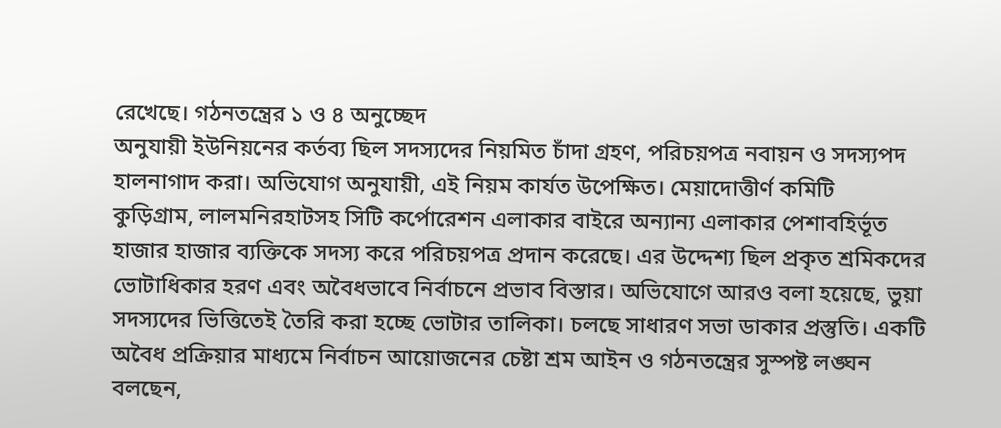রেখেছে। গঠনতন্ত্রের ১ ও ৪ অনুচ্ছেদ
অনুযায়ী ইউনিয়নের কর্তব্য ছিল সদস্যদের নিয়মিত চাঁদা গ্রহণ, পরিচয়পত্র নবায়ন ও সদস্যপদ
হালনাগাদ করা। অভিযোগ অনুযায়ী, এই নিয়ম কার্যত উপেক্ষিত। মেয়াদোত্তীর্ণ কমিটি
কুড়িগ্রাম, লালমনিরহাটসহ সিটি কর্পোরেশন এলাকার বাইরে অন্যান্য এলাকার পেশাবহির্ভূত
হাজার হাজার ব্যক্তিকে সদস্য করে পরিচয়পত্র প্রদান করেছে। এর উদ্দেশ্য ছিল প্রকৃত শ্রমিকদের
ভোটাধিকার হরণ এবং অবৈধভাবে নির্বাচনে প্রভাব বিস্তার। অভিযোগে আরও বলা হয়েছে, ভুয়া
সদস্যদের ভিত্তিতেই তৈরি করা হচ্ছে ভোটার তালিকা। চলছে সাধারণ সভা ডাকার প্রস্তুতি। একটি
অবৈধ প্রক্রিয়ার মাধ্যমে নির্বাচন আয়োজনের চেষ্টা শ্রম আইন ও গঠনতন্ত্রের সুস্পষ্ট লঙ্ঘন
বলছেন,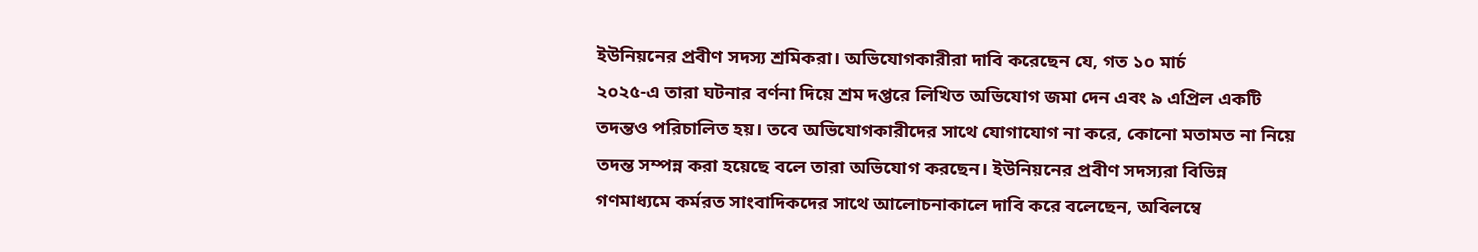ইউনিয়নের প্রবীণ সদস্য শ্রমিকরা। অভিযোগকারীরা দাবি করেছেন যে, গত ১০ মার্চ
২০২৫-এ তারা ঘটনার বর্ণনা দিয়ে শ্রম দপ্তরে লিখিত অভিযোগ জমা দেন এবং ৯ এপ্রিল একটি
তদন্তও পরিচালিত হয়। তবে অভিযোগকারীদের সাথে যোগাযোগ না করে, কোনো মতামত না নিয়ে
তদন্ত সম্পন্ন করা হয়েছে বলে তারা অভিযোগ করছেন। ইউনিয়নের প্রবীণ সদস্যরা বিভিন্ন
গণমাধ্যমে কর্মরত সাংবাদিকদের সাথে আলোচনাকালে দাবি করে বলেছেন, অবিলম্বে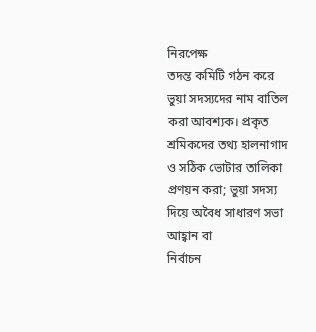নিরপেক্ষ
তদন্ত কমিটি গঠন করে ভুয়া সদস্যদের নাম বাতিল করা আবশ্যক। প্রকৃত শ্রমিকদের তথ্য হালনাগাদ
ও সঠিক ভোটার তালিকা প্রণয়ন করা; ভুয়া সদস্য দিয়ে অবৈধ সাধারণ সভা আহ্বান বা
নির্বাচন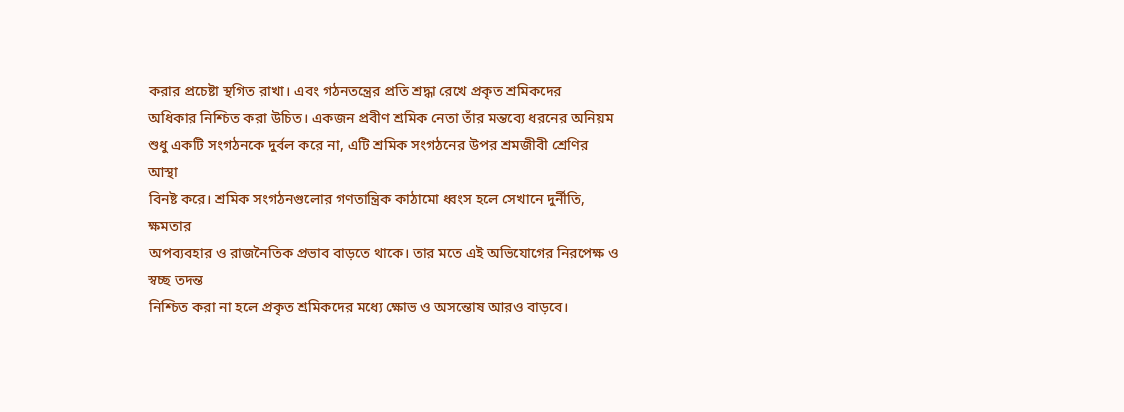করার প্রচেষ্টা স্থগিত রাখা। এবং গঠনতন্ত্রের প্রতি শ্রদ্ধা রেখে প্রকৃত শ্রমিকদের
অধিকার নিশ্চিত করা উচিত। একজন প্রবীণ শ্রমিক নেতা তাঁর মন্তব্যে ধরনের অনিয়ম
শুধু একটি সংগঠনকে দুর্বল করে না, এটি শ্রমিক সংগঠনের উপর শ্রমজীবী শ্রেণির আস্থা
বিনষ্ট করে। শ্রমিক সংগঠনগুলোর গণতান্ত্রিক কাঠামো ধ্বংস হলে সেখানে দুর্নীতি, ক্ষমতার
অপব্যবহার ও রাজনৈতিক প্রভাব বাড়তে থাকে। তার মতে এই অভিযোগের নিরপেক্ষ ও স্বচ্ছ তদন্ত
নিশ্চিত করা না হলে প্রকৃত শ্রমিকদের মধ্যে ক্ষোভ ও অসন্তোষ আরও বাড়বে।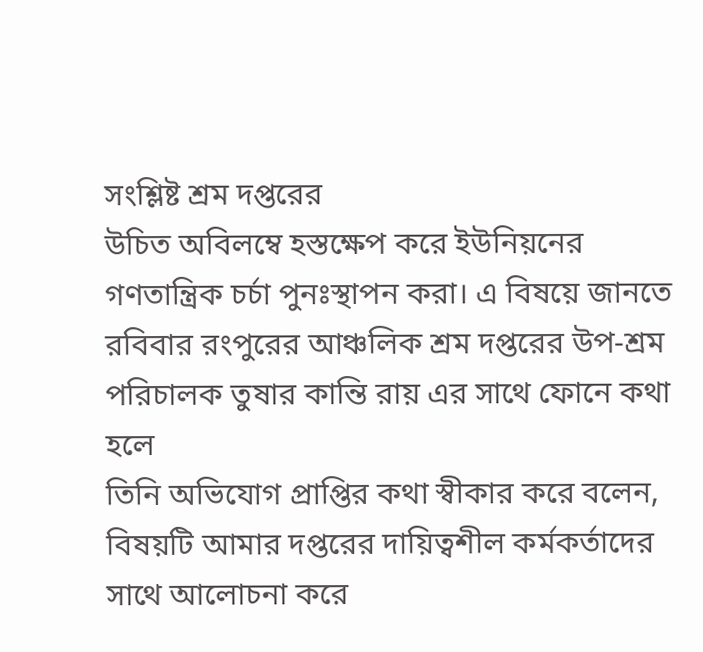সংশ্লিষ্ট শ্রম দপ্তরের
উচিত অবিলম্বে হস্তক্ষেপ করে ইউনিয়নের গণতান্ত্রিক চর্চা পুনঃস্থাপন করা। এ বিষয়ে জানতে
রবিবার রংপুরের আঞ্চলিক শ্রম দপ্তরের উপ-শ্রম পরিচালক তুষার কান্তি রায় এর সাথে ফোনে কথা হলে
তিনি অভিযোগ প্রাপ্তির কথা স্বীকার করে বলেন, বিষয়টি আমার দপ্তরের দায়িত্বশীল কর্মকর্তাদের
সাথে আলোচনা করে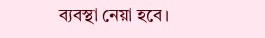ব্যবস্থা নেয়া হবে।